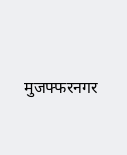मुजफ्फरनगर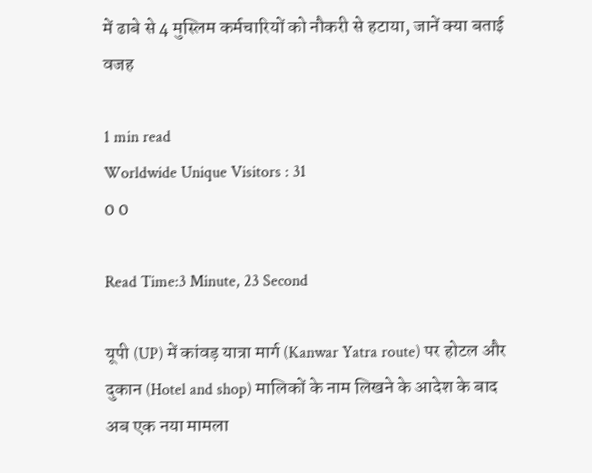में ढाबे से 4 मुस्लिम कर्मचारियों को नौकरी से हटाया, जानें क्या बताई वजह

1 min read
Worldwide Unique Visitors : 31
0 0

Read Time:3 Minute, 23 Second

यूपी (UP) में कांवड़ यात्रा मार्ग (Kanwar Yatra route) पर होटल और दुकान (Hotel and shop) मालिकों के नाम लिखने के आदेश के बाद अब एक नया मामला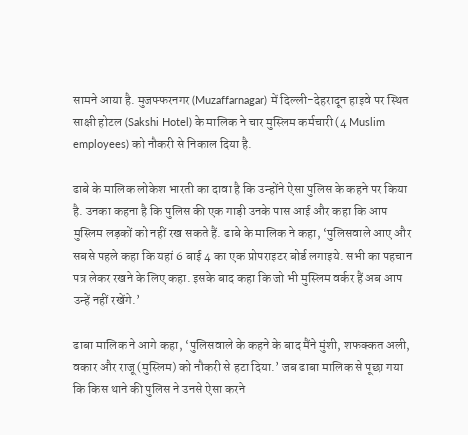सामने आया है. मुजफ्फरनगर (Muzaffarnagar) में दिल्ली-देहरादून हाइवे पर स्थित साक्षी होटल (Sakshi Hotel) के मालिक ने चार मुस्लिम कर्मचारी (4 Muslim employees) को नौकरी से निकाल दिया है.

ढाबे के मालिक लोकेश भारती का दावा है कि उन्होंने ऐसा पुलिस के कहने पर किया है. उनका कहना है कि पुलिस की एक गाड़ी उनके पास आई और कहा कि आप मुस्लिम लड़कों को नहीं रख सकते हैं. ढाबे के मालिक ने कहा, ‘पुलिसवाले आए और सबसे पहले कहा कि यहां 6 बाई 4 का एक प्रोपराइटर बोर्ड लगाइये. सभी का पहचान पत्र लेकर रखने के लिए कहा. इसके बाद कहा कि जो भी मुस्लिम वर्कर हैं अब आप उन्हें नहीं रखेंगे.’

ढाबा मालिक ने आगे कहा, ‘पुलिसवाले के कहने के बाद मैंने मुंशी, शफक्कत अली, वकार और राजू (मुस्लिम) को नौकरी से हटा दिया.’ जब ढाबा मालिक से पूछा गया कि किस थाने की पुलिस ने उनसे ऐसा करने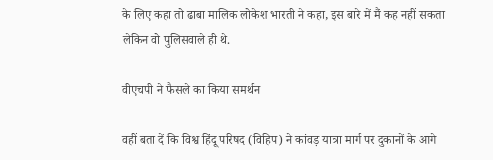के लिए कहा तो ढाबा मालिक लोकेश भारती ने कहा, इस बारे में मैं कह नहीं सकता लेकिन वो पुलिसवाले ही थे.

वीएचपी ने फैसले का किया समर्थन

वहीं बता दें कि विश्व हिंदू परिषद (विहिप) ने कांवड़ यात्रा मार्ग पर दुकानों के आगे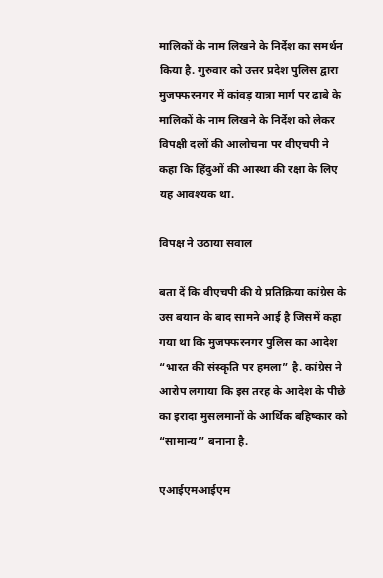मालिकों के नाम लिखने के निर्देश का समर्थन किया है. गुरुवार को उत्तर प्रदेश पुलिस द्वारा मुजफ्फरनगर में कांवड़ यात्रा मार्ग पर ढाबे के मालिकों के नाम लिखने के निर्देश को लेकर विपक्षी दलों की आलोचना पर वीएचपी ने कहा कि हिंदुओं की आस्था की रक्षा के लिए यह आवश्यक था.

विपक्ष ने उठाया सवाल

बता दें कि वीएचपी की ये प्रतिक्रिया कांग्रेस के उस बयान के बाद सामने आई है जिसमें कहा गया था कि मुजफ्फरनगर पुलिस का आदेश “भारत की संस्कृति पर हमला” है. कांग्रेस ने आरोप लगाया कि इस तरह के आदेश के पीछे का इरादा मुसलमानों के आर्थिक बहिष्कार को “सामान्य” बनाना है.

एआईएमआईएम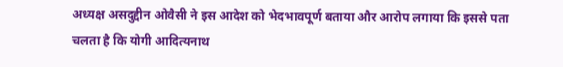अध्यक्ष असदुद्दीन ओवैसी ने इस आदेश को भेदभावपूर्ण बताया और आरोप लगाया कि इससे पता चलता है कि योगी आदित्यनाथ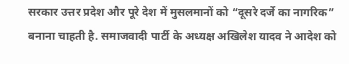सरकार उत्तर प्रदेश और पूरे देश में मुसलमानों को “दूसरे दर्जे का नागरिक” बनाना चाहती है. समाजवादी पार्टी के अध्यक्ष अखिलेश यादव ने आदेश को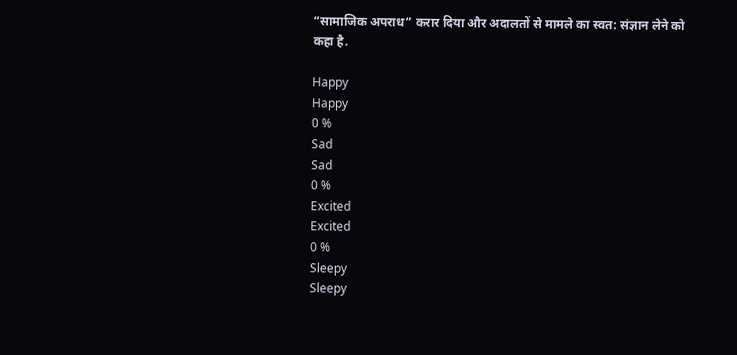“सामाजिक अपराध” करार दिया और अदालतों से मामले का स्वत: संज्ञान लेने को कहा है.

Happy
Happy
0 %
Sad
Sad
0 %
Excited
Excited
0 %
Sleepy
Sleepy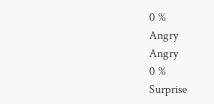0 %
Angry
Angry
0 %
Surprise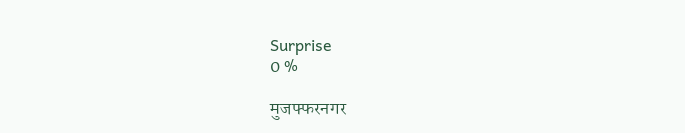Surprise
0 %

मुजफ्फरनगर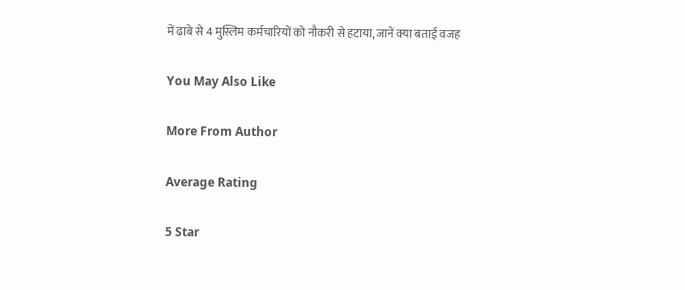में ढाबे से 4 मुस्लिम कर्मचारियों को नौकरी से हटाया, जानें क्या बताई वजह

You May Also Like

More From Author

Average Rating

5 Star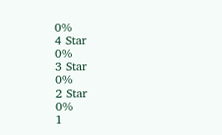0%
4 Star
0%
3 Star
0%
2 Star
0%
1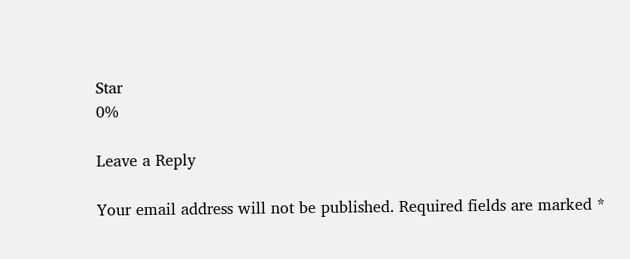Star
0%

Leave a Reply

Your email address will not be published. Required fields are marked *